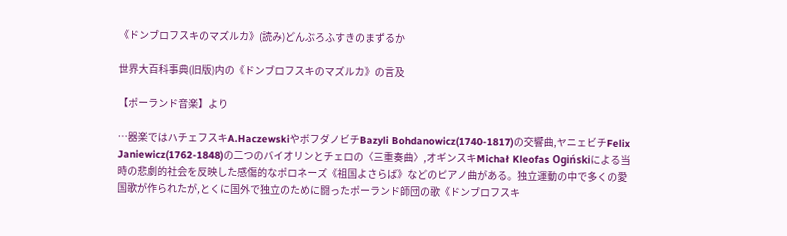《ドンブロフスキのマズルカ》(読み)どんぶろふすきのまずるか

世界大百科事典(旧版)内の《ドンブロフスキのマズルカ》の言及

【ポーランド音楽】より

…器楽ではハチェフスキA.HaczewskiやボフダノビチBazyli Bohdanowicz(1740‐1817)の交響曲,ヤニェビチFelix Janiewicz(1762‐1848)の二つのバイオリンとチェロの〈三重奏曲〉,オギンスキMichał Kleofas Ogińskiによる当時の悲劇的社会を反映した感傷的なポロネーズ《祖国よさらば》などのピアノ曲がある。独立運動の中で多くの愛国歌が作られたが,とくに国外で独立のために闘ったポーランド師団の歌《ドンブロフスキ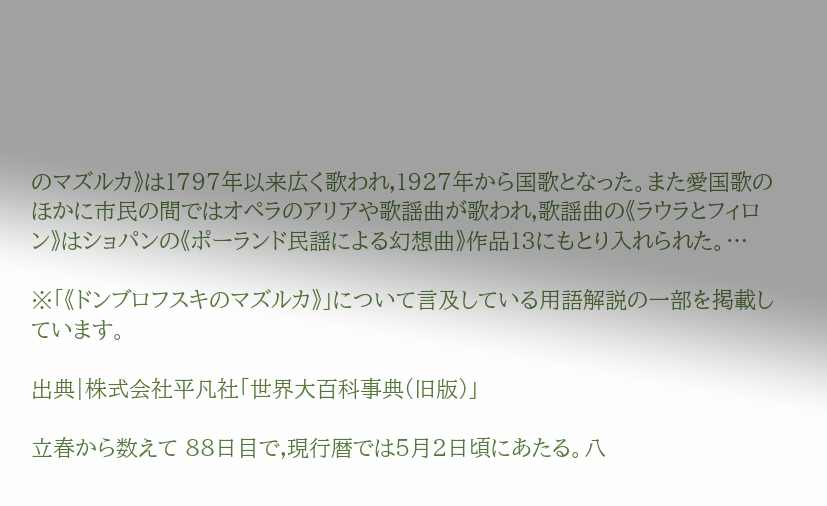のマズルカ》は1797年以来広く歌われ,1927年から国歌となった。また愛国歌のほかに市民の間ではオペラのアリアや歌謡曲が歌われ,歌謡曲の《ラウラとフィロン》はショパンの《ポーランド民謡による幻想曲》作品13にもとり入れられた。…

※「《ドンブロフスキのマズルカ》」について言及している用語解説の一部を掲載しています。

出典|株式会社平凡社「世界大百科事典(旧版)」

立春から数えて 88日目で,現行暦では5月2日頃にあたる。八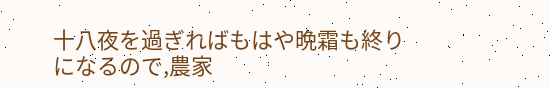十八夜を過ぎればもはや晩霜も終りになるので,農家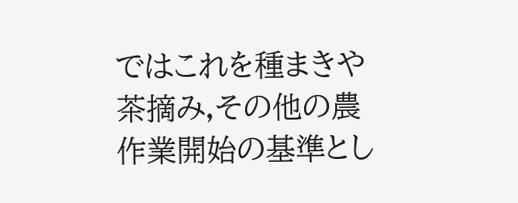ではこれを種まきや茶摘み,その他の農作業開始の基準とし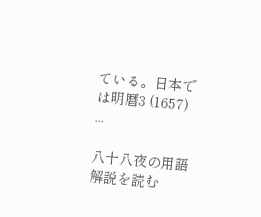ている。日本では明暦3 (1657) ...

八十八夜の用語解説を読む